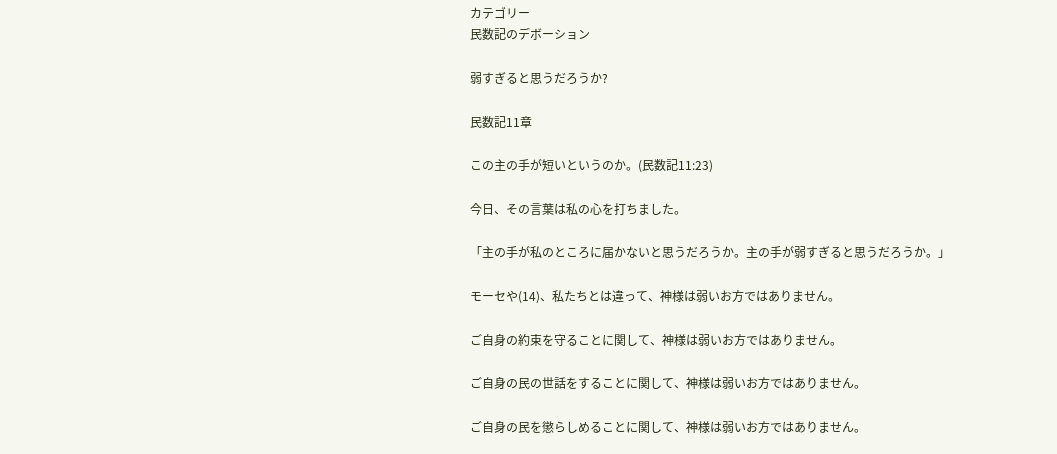カテゴリー
民数記のデボーション

弱すぎると思うだろうか?

民数記11章

この主の手が短いというのか。(民数記11:23)

今日、その言葉は私の心を打ちました。

「主の手が私のところに届かないと思うだろうか。主の手が弱すぎると思うだろうか。」

モーセや(14)、私たちとは違って、神様は弱いお方ではありません。

ご自身の約束を守ることに関して、神様は弱いお方ではありません。

ご自身の民の世話をすることに関して、神様は弱いお方ではありません。

ご自身の民を懲らしめることに関して、神様は弱いお方ではありません。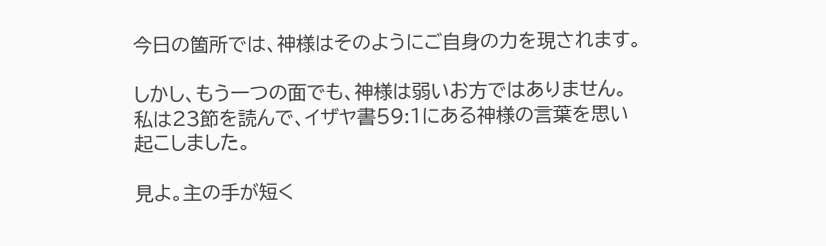今日の箇所では、神様はそのようにご自身の力を現されます。

しかし、もう一つの面でも、神様は弱いお方ではありません。私は23節を読んで、イザヤ書59:1にある神様の言葉を思い起こしました。

見よ。主の手が短く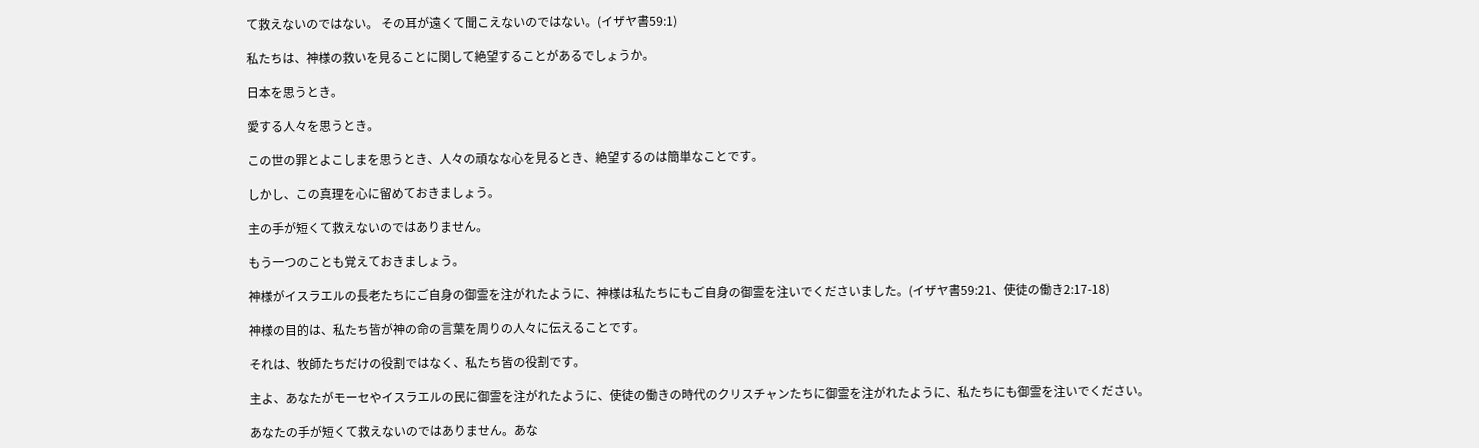て救えないのではない。 その耳が遠くて聞こえないのではない。(イザヤ書59:1)

私たちは、神様の救いを見ることに関して絶望することがあるでしょうか。

日本を思うとき。

愛する人々を思うとき。

この世の罪とよこしまを思うとき、人々の頑なな心を見るとき、絶望するのは簡単なことです。

しかし、この真理を心に留めておきましょう。

主の手が短くて救えないのではありません。

もう一つのことも覚えておきましょう。

神様がイスラエルの長老たちにご自身の御霊を注がれたように、神様は私たちにもご自身の御霊を注いでくださいました。(イザヤ書59:21、使徒の働き2:17-18)

神様の目的は、私たち皆が神の命の言葉を周りの人々に伝えることです。

それは、牧師たちだけの役割ではなく、私たち皆の役割です。

主よ、あなたがモーセやイスラエルの民に御霊を注がれたように、使徒の働きの時代のクリスチャンたちに御霊を注がれたように、私たちにも御霊を注いでください。

あなたの手が短くて救えないのではありません。あな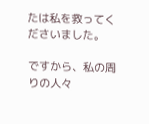たは私を救ってくださいました。

ですから、私の周りの人々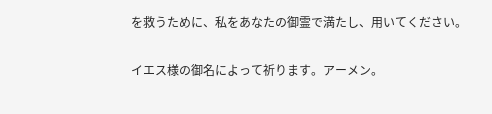を救うために、私をあなたの御霊で満たし、用いてください。

イエス様の御名によって祈ります。アーメン。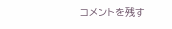コメントを残す